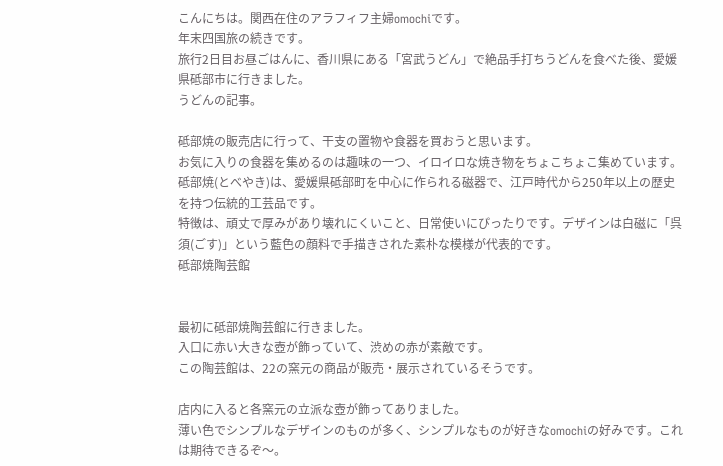こんにちは。関西在住のアラフィフ主婦omochiです。
年末四国旅の続きです。
旅行2日目お昼ごはんに、香川県にある「宮武うどん」で絶品手打ちうどんを食べた後、愛媛県砥部市に行きました。
うどんの記事。

砥部焼の販売店に行って、干支の置物や食器を買おうと思います。
お気に入りの食器を集めるのは趣味の一つ、イロイロな焼き物をちょこちょこ集めています。
砥部焼(とべやき)は、愛媛県砥部町を中心に作られる磁器で、江戸時代から250年以上の歴史を持つ伝統的工芸品です。
特徴は、頑丈で厚みがあり壊れにくいこと、日常使いにぴったりです。デザインは白磁に「呉須(ごす)」という藍色の顔料で手描きされた素朴な模様が代表的です。
砥部焼陶芸館


最初に砥部焼陶芸館に行きました。
入口に赤い大きな壺が飾っていて、渋めの赤が素敵です。
この陶芸館は、22の窯元の商品が販売・展示されているそうです。

店内に入ると各窯元の立派な壺が飾ってありました。
薄い色でシンプルなデザインのものが多く、シンプルなものが好きなomochiの好みです。これは期待できるぞ〜。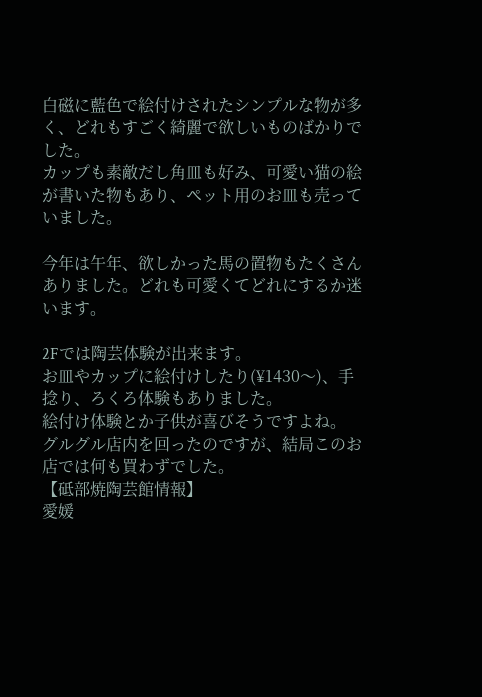白磁に藍色で絵付けされたシンプルな物が多く、どれもすごく綺麗で欲しいものばかりでした。
カップも素敵だし角皿も好み、可愛い猫の絵が書いた物もあり、ペット用のお皿も売っていました。

今年は午年、欲しかった馬の置物もたくさんありました。どれも可愛くてどれにするか迷います。

2Fでは陶芸体験が出来ます。
お皿やカップに絵付けしたり(¥1430〜)、手捻り、ろくろ体験もありました。
絵付け体験とか子供が喜びそうですよね。
グルグル店内を回ったのですが、結局このお店では何も買わずでした。
【砥部焼陶芸館情報】
愛媛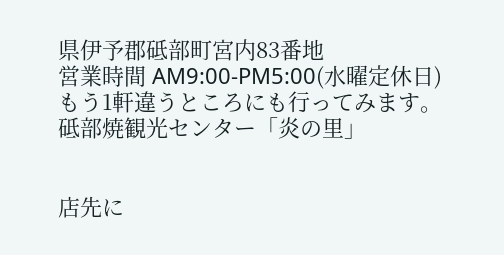県伊予郡砥部町宮内83番地
営業時間 AM9:00-PM5:00(水曜定休日)
もう1軒違うところにも行ってみます。
砥部焼観光センター「炎の里」


店先に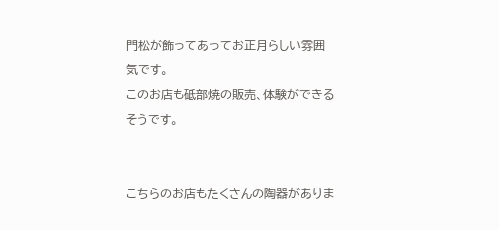門松が飾ってあってお正月らしい雰囲気です。
このお店も砥部焼の販売、体験ができるそうです。


こちらのお店もたくさんの陶器がありま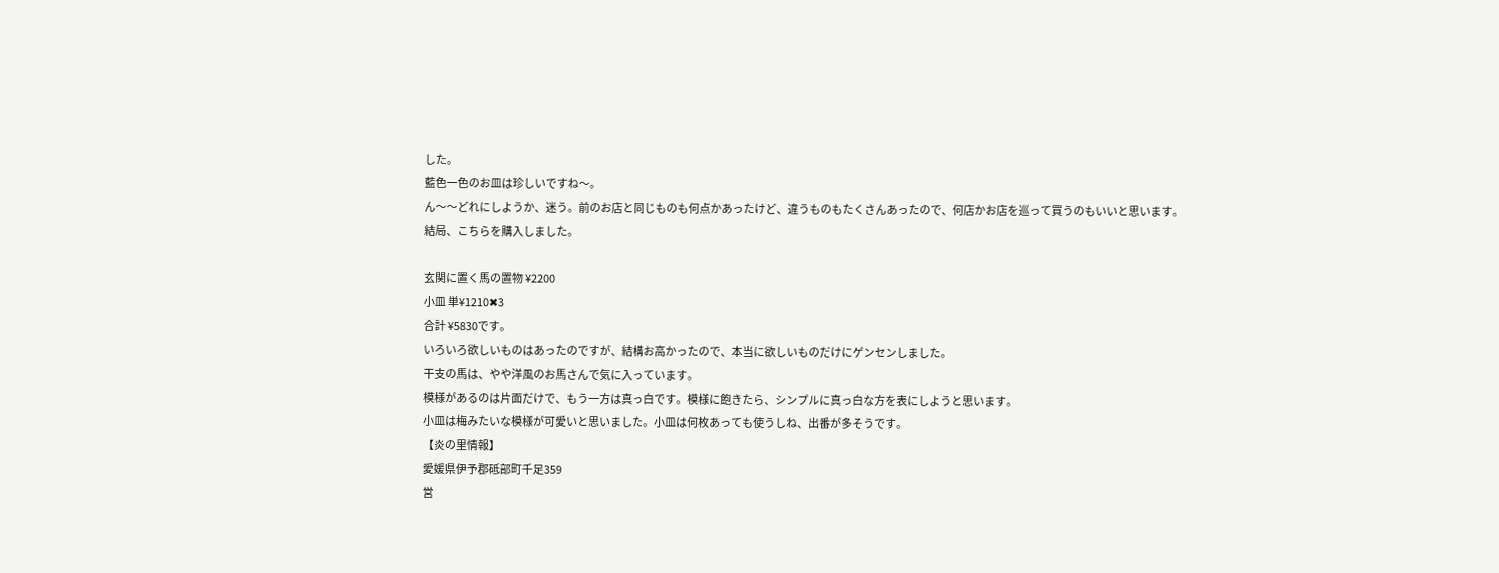した。
藍色一色のお皿は珍しいですね〜。
ん〜〜どれにしようか、迷う。前のお店と同じものも何点かあったけど、違うものもたくさんあったので、何店かお店を巡って買うのもいいと思います。
結局、こちらを購入しました。

玄関に置く馬の置物 ¥2200
小皿 単¥1210✖3
合計 ¥5830です。
いろいろ欲しいものはあったのですが、結構お高かったので、本当に欲しいものだけにゲンセンしました。
干支の馬は、やや洋風のお馬さんで気に入っています。
模様があるのは片面だけで、もう一方は真っ白です。模様に飽きたら、シンプルに真っ白な方を表にしようと思います。
小皿は梅みたいな模様が可愛いと思いました。小皿は何枚あっても使うしね、出番が多そうです。
【炎の里情報】
愛媛県伊予郡砥部町千足359
営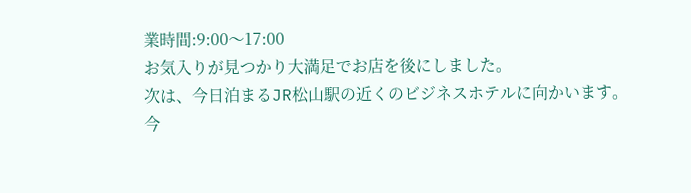業時間:9:00〜17:00
お気入りが見つかり大満足でお店を後にしました。
次は、今日泊まるJR松山駅の近くのビジネスホテルに向かいます。
今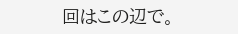回はこの辺で。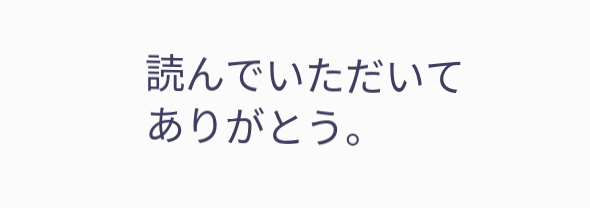読んでいただいてありがとう。